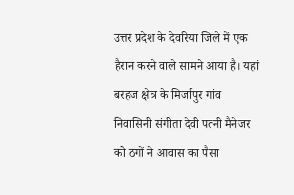उत्तर प्रदेश के देवरिया जिले में एक हैरान करने वाले सामने आया है। यहां बरहज क्षेत्र के मिर्जापुर गांव निवासिनी संगीता देवी पत्नी मैनेजर को ठगों ने आवास का पैसा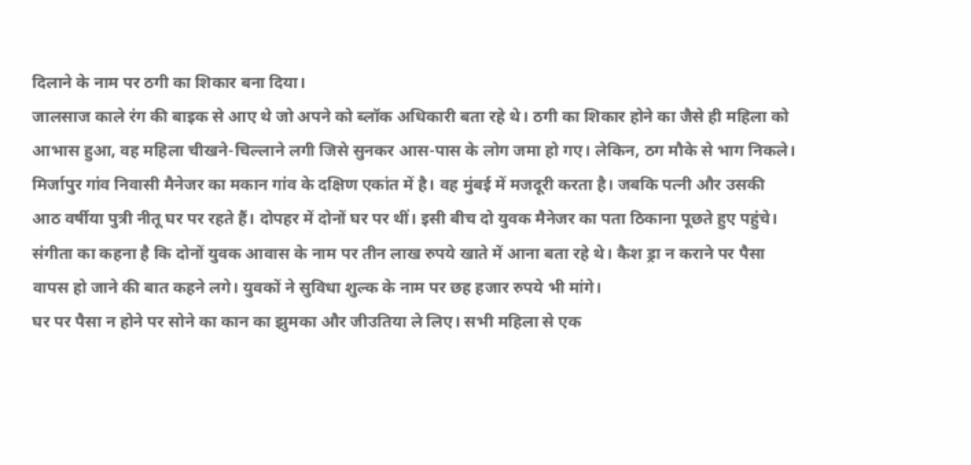दिलाने के नाम पर ठगी का शिकार बना दिया।
जालसाज काले रंग की बाइक से आए थे जो अपने को ब्लॉक अधिकारी बता रहे थे। ठगी का शिकार होने का जैसे ही महिला को आभास हुआ, वह महिला चीखने-चिल्लाने लगी जिसे सुनकर आस-पास के लोग जमा हो गए। लेकिन, ठग मौके से भाग निकले।
मिर्जापुर गांव निवासी मैनेजर का मकान गांव के दक्षिण एकांत में है। वह मुंबई में मजदूरी करता है। जबकि पत्नी और उसकी आठ वर्षीया पुत्री नीतू घर पर रहते हैं। दोपहर में दोनों घर पर थीं। इसी बीच दो युवक मैनेजर का पता ठिकाना पूछते हुए पहुंचे।
संगीता का कहना है कि दोनों युवक आवास के नाम पर तीन लाख रुपये खाते में आना बता रहे थे। कैश ड्रा न कराने पर पैसा वापस हो जाने की बात कहने लगे। युवकों ने सुविधा शुल्क के नाम पर छह हजार रुपये भी मांगे।
घर पर पैसा न होने पर सोने का कान का झुमका और जीउतिया ले लिए। सभी महिला से एक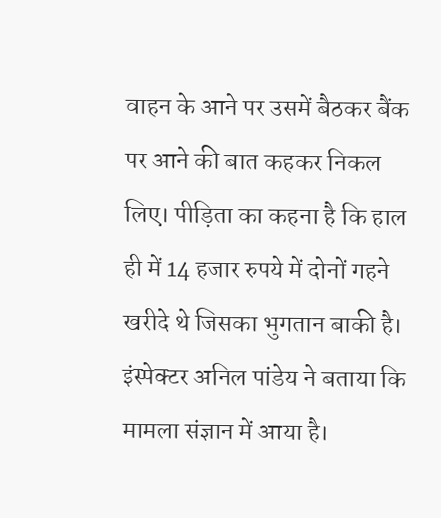वाहन के आने पर उसमें बैठकर बैंक पर आने की बात कहकर निकल लिए। पीड़िता का कहना है कि हाल ही में 14 हजार रुपये में दोनों गहने खरीदे थे जिसका भुगतान बाकी है।
इंस्पेक्टर अनिल पांडेय ने बताया कि मामला संज्ञान में आया है।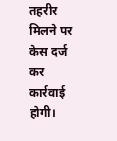तहरीर मिलने पर केस दर्ज कर कार्रवाई होगी।